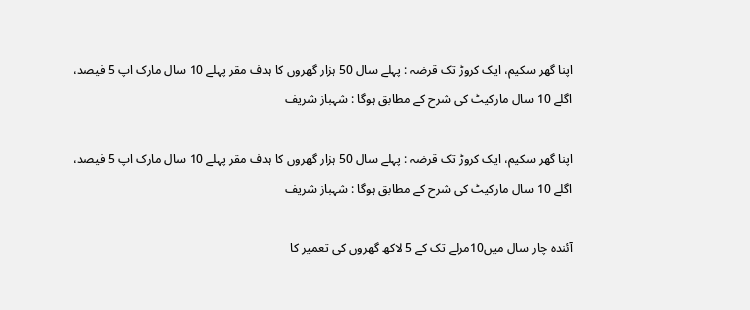اپنا گھر سکیم، ایک کروڑ تک قرضہ : پہلے سال 50 ہزار گھروں کا ہدف مقر پہلے 10 سال مارک اپ 5 فیصد، اگلے 10 سال مارکیٹ کی شرح کے مطابق ہوگا : شہباز شریف

اپنا گھر سکیم، ایک کروڑ تک قرضہ : پہلے سال 50 ہزار گھروں کا ہدف مقر پہلے 10 سال مارک اپ 5 فیصد، اگلے 10 سال مارکیٹ کی شرح کے مطابق ہوگا : شہباز شریف

آئندہ چار سال میں10مرلے تک کے 5 لاکھ گھروں کی تعمیر کا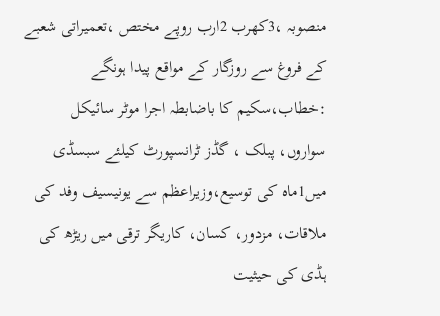منصوبہ ،3کھرب 2ارب روپے مختص ،تعمیراتی شعبے کے فروغ سے روزگار کے مواقع پیدا ہونگے :خطاب،سکیم کا باضابطہ اجرا موٹر سائیکل سواروں، پبلک ، گڈز ٹرانسپورٹ کیلئے سبسڈی میں1ماہ کی توسیع،وزیراعظم سے یونیسیف وفد کی ملاقات، مزدور، کسان، کاریگر ترقی میں ریڑھ کی ہڈی کی حیثیت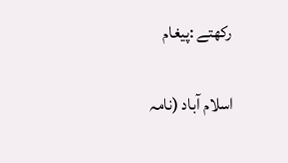رکھتے :پیغام

اسلام آباد (نامہ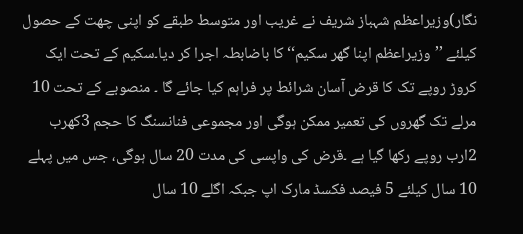نگار)وزیراعظم شہباز شریف نے غریب اور متوسط طبقے کو اپنی چھت کے حصول کیلئے ’’وزیراعظم اپنا گھر سکیم‘‘ کا باضابطہ اجرا کر دیا۔سکیم کے تحت ایک کروڑ روپے تک کا قرض آسان شرائط پر فراہم کیا جائے گا ۔ منصوبے کے تحت 10 مرلے تک گھروں کی تعمیر ممکن ہوگی اور مجموعی فنانسنگ کا حجم 3کھرب 2ارب روپے رکھا گیا ہے ۔قرض کی واپسی کی مدت 20 سال ہوگی، جس میں پہلے 10 سال کیلئے 5 فیصد فکسڈ مارک اپ جبکہ اگلے 10 سال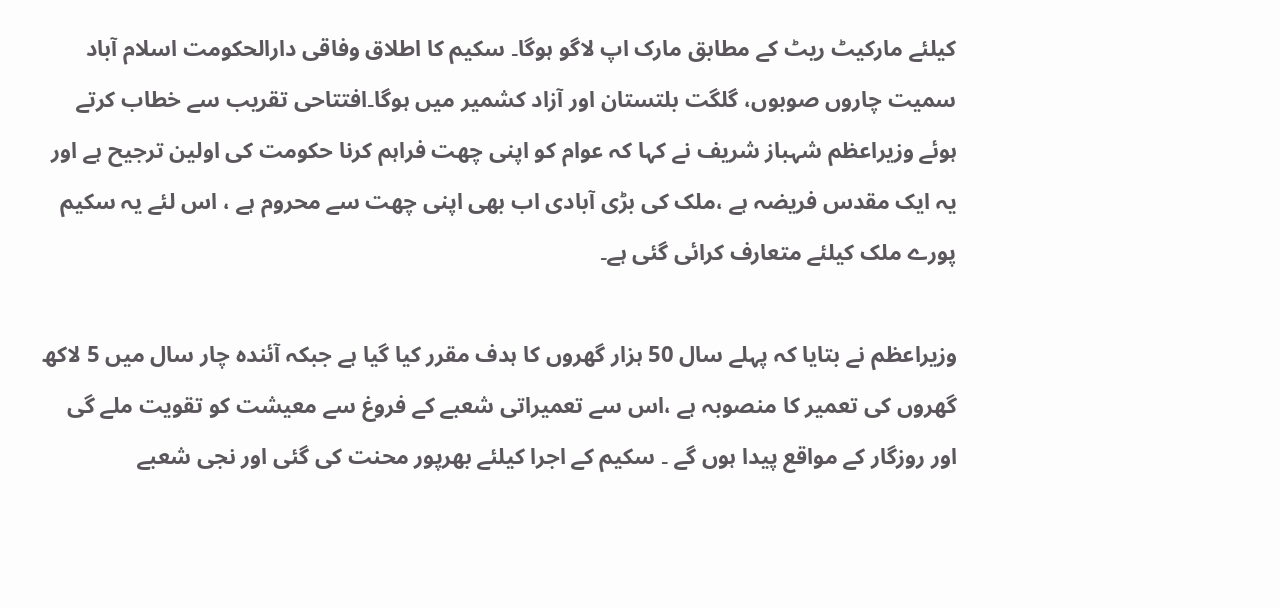کیلئے مارکیٹ ریٹ کے مطابق مارک اپ لاگو ہوگا۔ سکیم کا اطلاق وفاقی دارالحکومت اسلام آباد سمیت چاروں صوبوں، گلگت بلتستان اور آزاد کشمیر میں ہوگا۔افتتاحی تقریب سے خطاب کرتے ہوئے وزیراعظم شہباز شریف نے کہا کہ عوام کو اپنی چھت فراہم کرنا حکومت کی اولین ترجیح ہے اور یہ ایک مقدس فریضہ ہے ،ملک کی بڑی آبادی اب بھی اپنی چھت سے محروم ہے ، اس لئے یہ سکیم پورے ملک کیلئے متعارف کرائی گئی ہے۔

وزیراعظم نے بتایا کہ پہلے سال 50 ہزار گھروں کا ہدف مقرر کیا گیا ہے جبکہ آئندہ چار سال میں 5 لاکھ گھروں کی تعمیر کا منصوبہ ہے ،اس سے تعمیراتی شعبے کے فروغ سے معیشت کو تقویت ملے گی اور روزگار کے مواقع پیدا ہوں گے ۔ سکیم کے اجرا کیلئے بھرپور محنت کی گئی اور نجی شعبے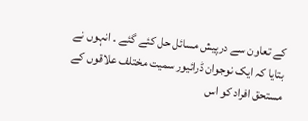کے تعاون سے درپیش مسائل حل کئے گئے ۔ انہوں نے بتایا کہ ایک نوجوان ڈرائیور سمیت مختلف علاقوں کے مستحق افراد کو اس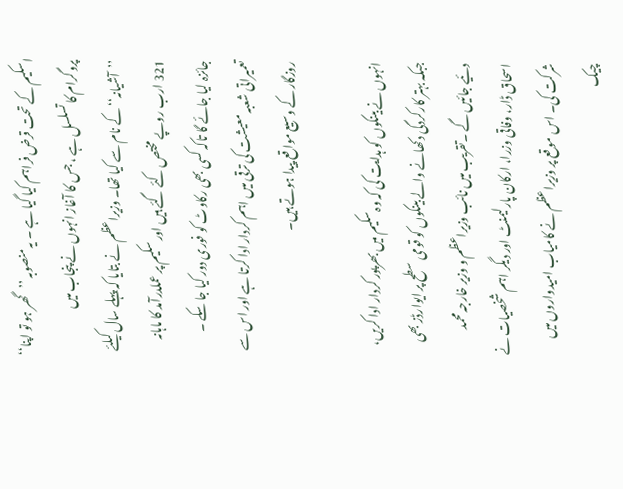اسکیم کے تحت قرض فراہم کیا گیا ہے ۔ یہ منصوبہ ’’گھر ہو تو اپنا‘‘ پروگرام کا تسلسل ہے ، جس کا آغاز انہوں نے پنجاب میں ’’آشیانہ‘‘کے نام سے کیا تھا۔ وزیراعظم نے بتایا کہ پہلے سال کیلئے 321 ارب روپے مختص کئے گئے ہیں اور سکیم پر عملدرآمد کا ماہانہ جائزہ لیا جائے گا تاکہ کسی بھی رکاوٹ کو فوری دور کیا جا سکے ۔ تعمیراتی شعبہ معیشت کی ترقی میں اہم کردار ادا کرتا ہے اور اس سے روزگار کے وسیع مواقع پیدا ہوتے ہیں۔

انہوں نے بینکوں کو ہدایت کی کہ وہ سکیم میں بھرپور کردار ادا کریں، جبکہ بہتر کارکردگی دکھانے والے بینکوں کو قومی سطح پر ایوارڈز بھی دئیے جائیں گے ۔تقریب میں نائب وزیراعظم و وزیر خارجہ محمد اسحاق ڈار، وفاقی وزرا، ارکان پارلیمنٹ اور دیگر اہم شخصیات نے شرکت کی۔ اس موقع پر وزیراعظم نے کامیاب امیدواروں میں چیک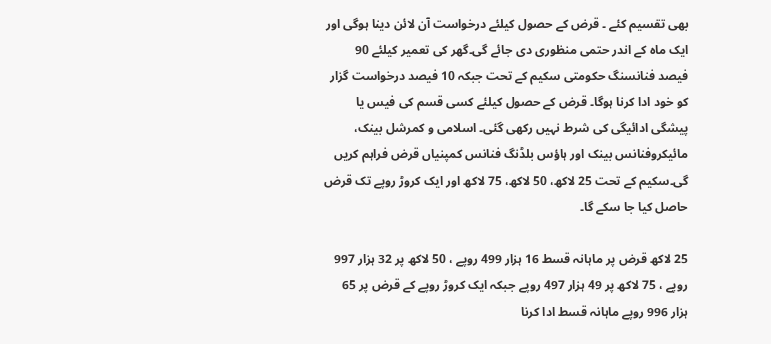بھی تقسیم کئے ۔ قرض کے حصول کیلئے درخواست آن لائن دینا ہوگی اور ایک ماہ کے اندر حتمی منظوری دی جائے گی۔گھر کی تعمیر کیلئے 90 فیصد فنانسنگ حکومتی سکیم کے تحت جبکہ 10 فیصد درخواست گزار کو خود ادا کرنا ہوگا۔ قرض کے حصول کیلئے کسی قسم کی فیس یا پیشگی ادائیگی کی شرط نہیں رکھی گئی۔ اسلامی و کمرشل بینک، مائیکروفنانس بینک اور ہاؤس بلڈنگ فنانس کمپنیاں قرض فراہم کریں گی۔سکیم کے تحت 25 لاکھ، 50 لاکھ، 75 لاکھ اور ایک کروڑ روپے تک قرض حاصل کیا جا سکے گا۔

25 لاکھ قرض پر ماہانہ قسط 16 ہزار 499 روپے ، 50 لاکھ پر 32 ہزار 997 روپے ، 75 لاکھ پر 49 ہزار 497 روپے جبکہ ایک کروڑ روپے کے قرض پر 65 ہزار 996 روپے ماہانہ قسط ادا کرنا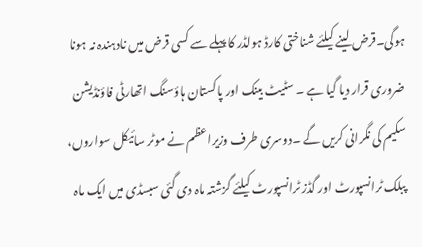ہوگی۔قرض لینے کیلئے شناختی کارڈ ہولڈر کا پہلے سے کسی قرض میں نادہندہ نہ ہونا ضروری قرار دیا گیا ہے ۔ سٹیٹ بینک اور پاکستان ہاؤسنگ اتھارٹی فاؤنڈیشن سکیم کی نگرانی کریں گے ۔دوسری طرف وزیراعظم نے موٹر سائیکل سواروں، پبلک ٹرانسپورٹ اور گڈز ٹرانسپورٹ کیلئے گزشتہ ماہ دی گئی سبسڈی میں ایک ماہ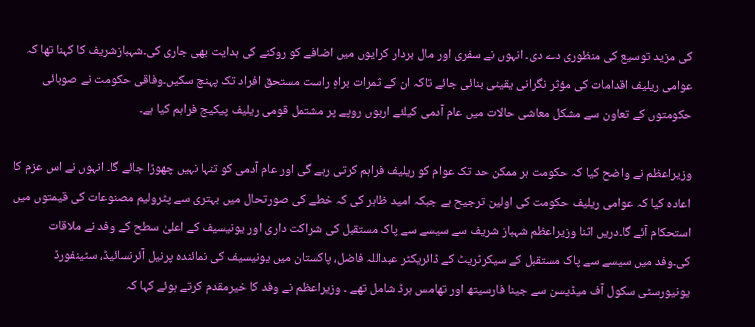کی مزید توسیع کی منظوری دے دی۔ انہوں نے سفری اور مال بردار کرایوں میں اضافے کو روکنے کی ہدایت بھی جاری کی۔شہبازشریف کا کہنا تھا کہ عوامی ریلیف اقدامات کی مؤثر نگرانی یقینی بنائی جائے تاکہ ان کے ثمرات براہِ راست مستحق افراد تک پہنچ سکیں۔وفاقی حکومت نے صوبائی حکومتوں کے تعاون سے مشکل معاشی حالات میں عام آدمی کیلئے اربوں روپے پر مشتمل قومی ریلیف پیکیج فراہم کیا ہے۔

وزیراعظم نے واضح کیا کہ حکومت ہر ممکن حد تک عوام کو ریلیف فراہم کرتی رہے گی اور عام آدمی کو تنہا نہیں چھوڑا جائے گا۔ انہوں نے اس عزم کا اعادہ کیا کہ عوامی ریلیف حکومت کی اولین ترجیح ہے جبکہ امید ظاہر کی کہ خطے کی صورتحال میں بہتری سے پٹرولیم مصنوعات کی قیمتوں میں استحکام آئے گا۔دریں اثنا وزیراعظم شہباز شریف سے سیسے سے پاک مستقبل کی شراکت داری اور یونیسیف کے اعلیٰ سطح کے وفد نے ملاقات کی۔وفد میں سیسے سے پاک مستقبل کے سیکرٹریٹ کے ڈائریکٹر عبداللہ فاضل، پاکستان میں یونیسیف کی نمائندہ پرنیل آئرنسائیڈ، سٹینفورڈ یونیورسٹی سکول آف میڈیسن سے جینا فارسیتھ اور تھامس ہرڈ شامل تھے ۔ وزیراعظم نے وفد کا خیرمقدم کرتے ہوئے کہا کہ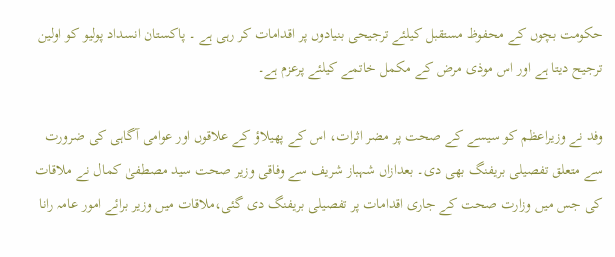حکومت بچوں کے محفوظ مستقبل کیلئے ترجیحی بنیادوں پر اقدامات کر رہی ہے ۔ پاکستان انسداد پولیو کو اولین ترجیح دیتا ہے اور اس موذی مرض کے مکمل خاتمے کیلئے پرعزم ہے۔

وفد نے وزیراعظم کو سیسے کے صحت پر مضر اثرات، اس کے پھیلاؤ کے علاقوں اور عوامی آگاہی کی ضرورت سے متعلق تفصیلی بریفنگ بھی دی۔ بعدازاں شہباز شریف سے وفاقی وزیر صحت سید مصطفیٰ کمال نے ملاقات کی جس میں وزارت صحت کے جاری اقدامات پر تفصیلی بریفنگ دی گئی،ملاقات میں وزیر برائے امور عامہ رانا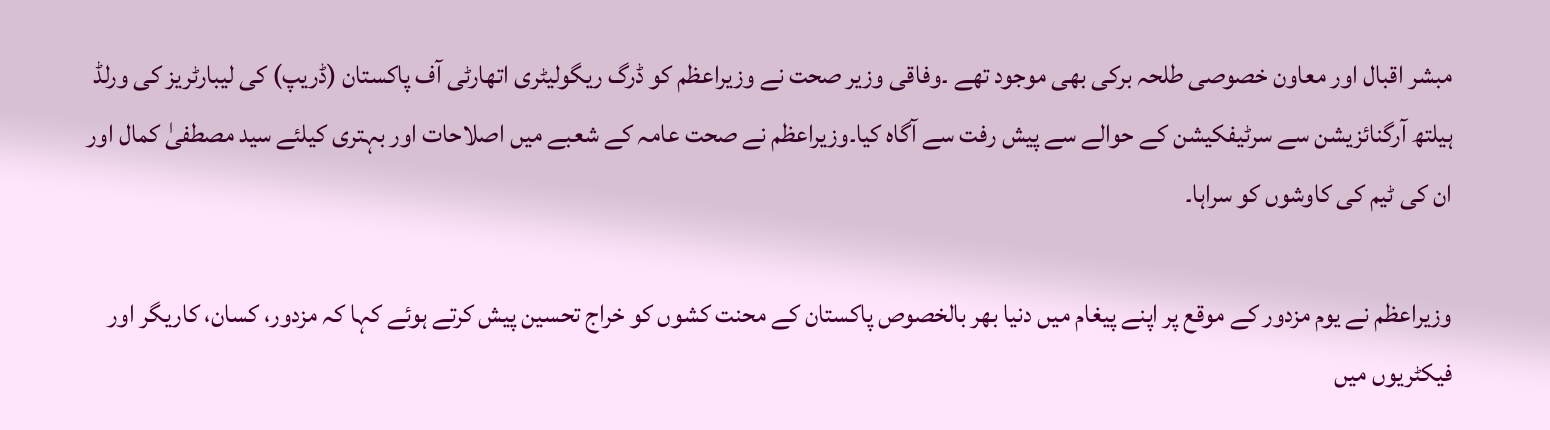مبشر اقبال اور معاون خصوصی طلحہ برکی بھی موجود تھے ۔وفاقی وزیر صحت نے وزیراعظم کو ڈرگ ریگولیٹری اتھارٹی آف پاکستان (ڈریپ) کی لیبارٹریز کی ورلڈ ہیلتھ آرگنائزیشن سے سرٹیفکیشن کے حوالے سے پیش رفت سے آگاہ کیا۔وزیراعظم نے صحت عامہ کے شعبے میں اصلاحات اور بہتری کیلئے سید مصطفیٰ کمال اور ان کی ٹیم کی کاوشوں کو سراہا۔

وزیراعظم نے یوم مزدور کے موقع پر اپنے پیغام میں دنیا بھر بالخصوص پاکستان کے محنت کشوں کو خراج تحسین پیش کرتے ہوئے کہا کہ مزدور، کسان، کاریگر اور فیکٹریوں میں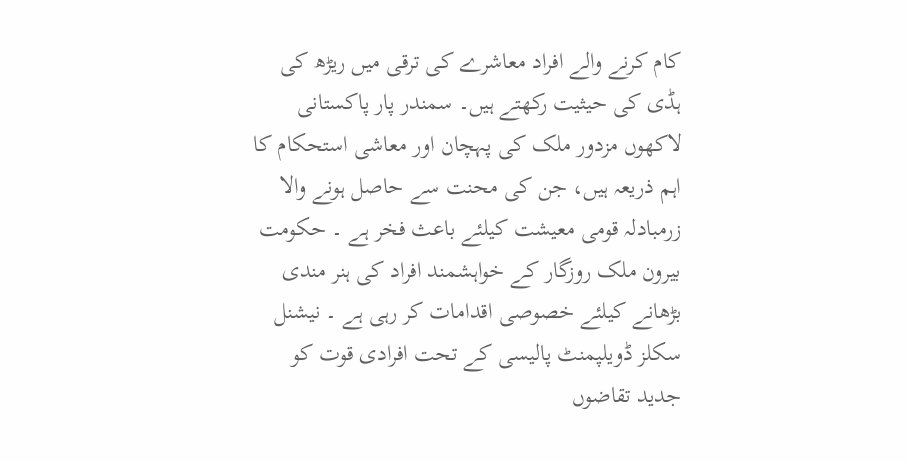کام کرنے والے افراد معاشرے کی ترقی میں ریڑھ کی ہڈی کی حیثیت رکھتے ہیں۔ سمندر پار پاکستانی لاکھوں مزدور ملک کی پہچان اور معاشی استحکام کا اہم ذریعہ ہیں، جن کی محنت سے حاصل ہونے والا زرمبادلہ قومی معیشت کیلئے باعث فخر ہے ۔ حکومت بیرون ملک روزگار کے خواہشمند افراد کی ہنر مندی بڑھانے کیلئے خصوصی اقدامات کر رہی ہے ۔ نیشنل سکلز ڈویلپمنٹ پالیسی کے تحت افرادی قوت کو جدید تقاضوں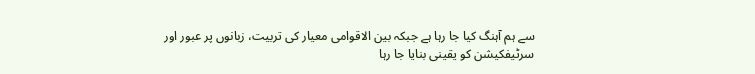سے ہم آہنگ کیا جا رہا ہے جبکہ بین الاقوامی معیار کی تربیت، زبانوں پر عبور اور سرٹیفکیشن کو یقینی بنایا جا رہا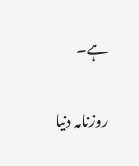ہے۔

روزنامہ دنیا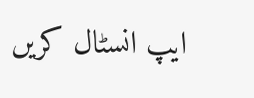ایپ انسٹال کریں